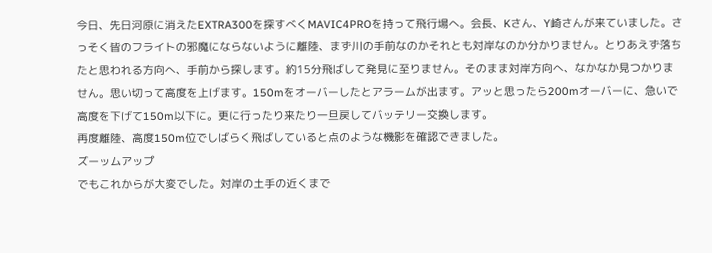今日、先日河原に消えたEXTRA300を探すべくMAVIC4PROを持って飛行場へ。会長、Kさん、Y崎さんが来ていました。さっそく皆のフライトの邪魔にならないように離陸、まず川の手前なのかそれとも対岸なのか分かりません。とりあえず落ちたと思われる方向へ、手前から探します。約15分飛ばして発見に至りません。そのまま対岸方向へ、なかなか見つかりません。思い切って高度を上げます。150mをオーバーしたとアラームが出ます。アッと思ったら200mオーバーに、急いで高度を下げて150m以下に。更に行ったり来たり一旦戻してバッテリー交換します。
再度離陸、高度150m位でしばらく飛ばしていると点のような機影を確認できました。
ズーッムアップ
でもこれからが大変でした。対岸の土手の近くまで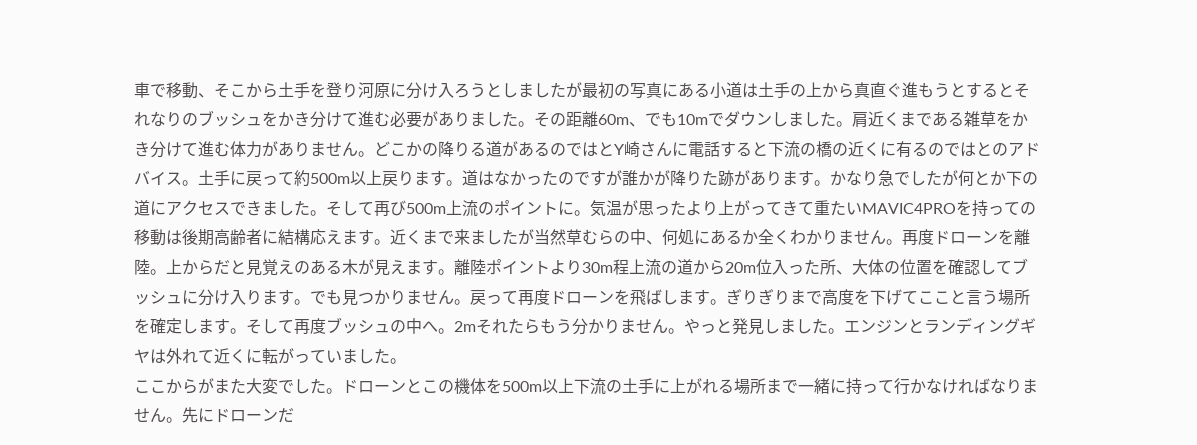車で移動、そこから土手を登り河原に分け入ろうとしましたが最初の写真にある小道は土手の上から真直ぐ進もうとするとそれなりのブッシュをかき分けて進む必要がありました。その距離60m、でも10mでダウンしました。肩近くまである雑草をかき分けて進む体力がありません。どこかの降りる道があるのではとY崎さんに電話すると下流の橋の近くに有るのではとのアドバイス。土手に戻って約500m以上戻ります。道はなかったのですが誰かが降りた跡があります。かなり急でしたが何とか下の道にアクセスできました。そして再び500m上流のポイントに。気温が思ったより上がってきて重たいMAVIC4PROを持っての移動は後期高齢者に結構応えます。近くまで来ましたが当然草むらの中、何処にあるか全くわかりません。再度ドローンを離陸。上からだと見覚えのある木が見えます。離陸ポイントより30m程上流の道から20m位入った所、大体の位置を確認してブッシュに分け入ります。でも見つかりません。戻って再度ドローンを飛ばします。ぎりぎりまで高度を下げてここと言う場所を確定します。そして再度ブッシュの中へ。2mそれたらもう分かりません。やっと発見しました。エンジンとランディングギヤは外れて近くに転がっていました。
ここからがまた大変でした。ドローンとこの機体を500m以上下流の土手に上がれる場所まで一緒に持って行かなければなりません。先にドローンだ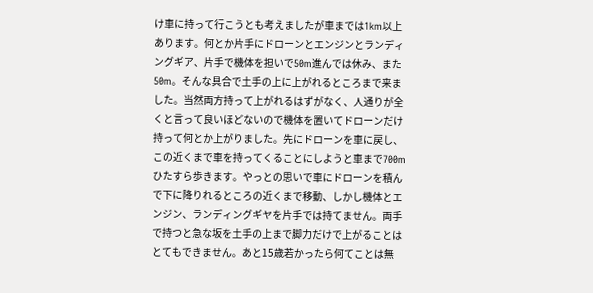け車に持って行こうとも考えましたが車までは1km以上あります。何とか片手にドローンとエンジンとランディングギア、片手で機体を担いで50m進んでは休み、また50m。そんな具合で土手の上に上がれるところまで来ました。当然両方持って上がれるはずがなく、人通りが全くと言って良いほどないので機体を置いてドローンだけ持って何とか上がりました。先にドローンを車に戻し、この近くまで車を持ってくることにしようと車まで700mひたすら歩きます。やっとの思いで車にドローンを積んで下に降りれるところの近くまで移動、しかし機体とエンジン、ランディングギヤを片手では持てません。両手で持つと急な坂を土手の上まで脚力だけで上がることはとてもできません。あと15歳若かったら何てことは無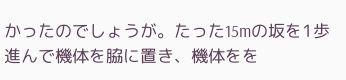かったのでしょうが。たった15mの坂を1歩進んで機体を脇に置き、機体をを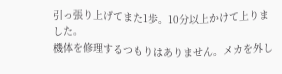引っ張り上げてまた1歩。10分以上かけて上りました。
機体を修理するつもりはありません。メカを外し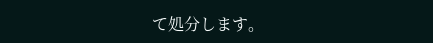て処分します。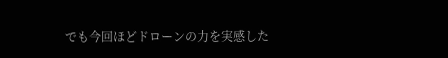でも今回ほどドローンの力を実感した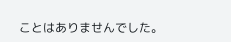ことはありませんでした。